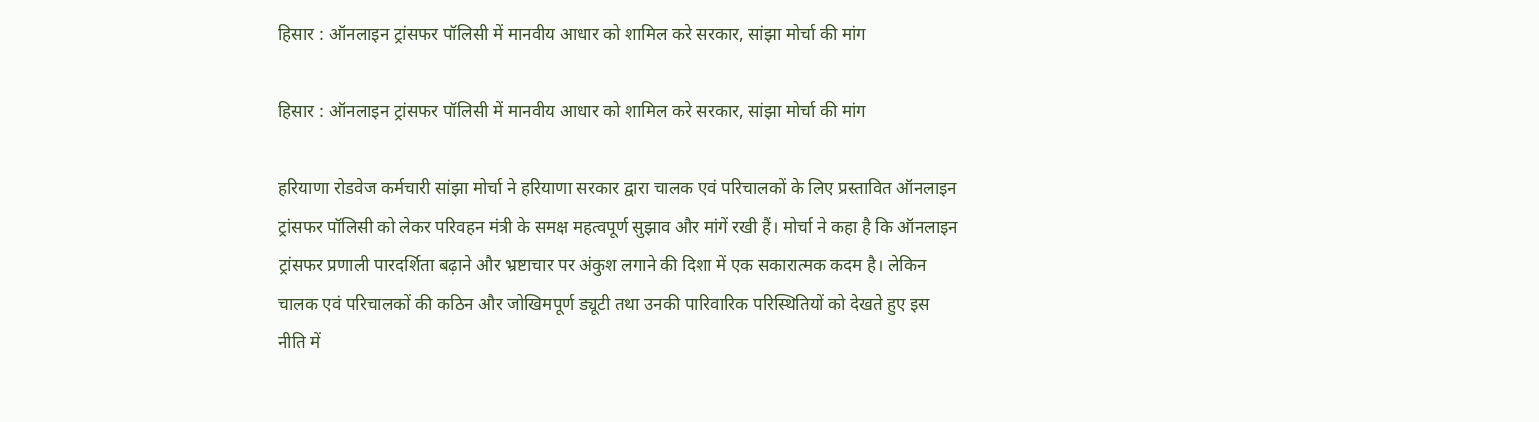हिसार : ऑनलाइन ट्रांसफर पॉलिसी में मानवीय आधार को शामिल करे सरकार, सांझा मोर्चा की मांग

हिसार : ऑनलाइन ट्रांसफर पॉलिसी में मानवीय आधार को शामिल करे सरकार, सांझा मोर्चा की मांग

हरियाणा रोडवेज कर्मचारी सांझा मोर्चा ने हरियाणा सरकार द्वारा चालक एवं परिचालकों के लिए प्रस्तावित ऑनलाइन ट्रांसफर पॉलिसी को लेकर परिवहन मंत्री के समक्ष महत्वपूर्ण सुझाव और मांगें रखी हैं। मोर्चा ने कहा है कि ऑनलाइन ट्रांसफर प्रणाली पारदर्शिता बढ़ाने और भ्रष्टाचार पर अंकुश लगाने की दिशा में एक सकारात्मक कदम है। लेकिन चालक एवं परिचालकों की कठिन और जोखिमपूर्ण ड्यूटी तथा उनकी पारिवारिक परिस्थितियों को देखते हुए इस नीति में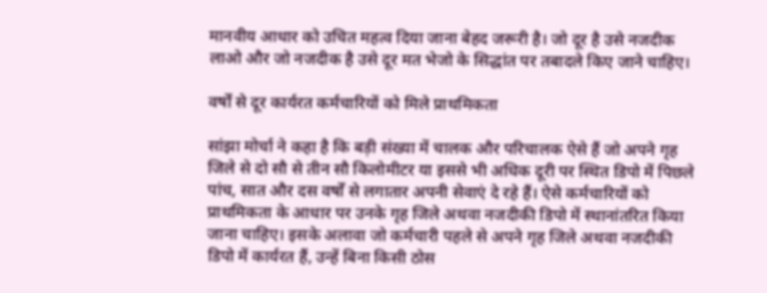मानवीय आधार को उचित महत्व दिया जाना बेहद जरूरी है। जो दूर है उसे नजदीक लाओ और जो नजदीक है उसे दूर मत भेजो के सिद्धांत पर तबादले किए जाने चाहिए।

वर्षों से दूर कार्यरत कर्मचारियों को मिले प्राथमिकता

सांझा मोर्चा ने कहा है कि बड़ी संख्या में चालक और परिचालक ऐसे हैं जो अपने गृह जिले से दो सौ से तीन सौ किलोमीटर या इससे भी अधिक दूरी पर स्थित डिपो में पिछले पांच, सात और दस वर्षों से लगातार अपनी सेवाएं दे रहे हैं। ऐसे कर्मचारियों को प्राथमिकता के आधार पर उनके गृह जिले अथवा नजदीकी डिपो में स्थानांतरित किया जाना चाहिए। इसके अलावा जो कर्मचारी पहले से अपने गृह जिले अथवा नजदीकी डिपो में कार्यरत हैं, उन्हें बिना किसी ठोस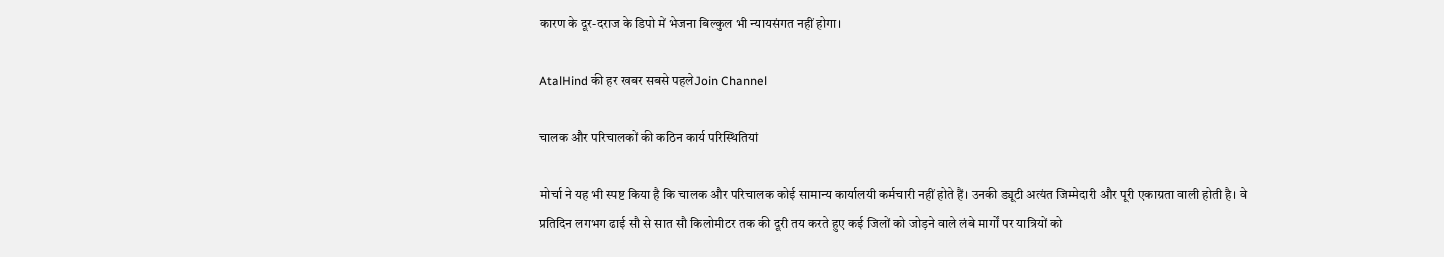कारण के दूर-दराज के डिपो में भेजना बिल्कुल भी न्यायसंगत नहीं होगा।

AtalHind की हर खबर सबसे पहलेJoin Channel

चालक और परिचालकों की कठिन कार्य परिस्थितियां

मोर्चा ने यह भी स्पष्ट किया है कि चालक और परिचालक कोई सामान्य कार्यालयी कर्मचारी नहीं होते हैं। उनकी ड्यूटी अत्यंत जिम्मेदारी और पूरी एकाग्रता वाली होती है। वे प्रतिदिन लगभग ढाई सौ से सात सौ किलोमीटर तक की दूरी तय करते हुए कई जिलों को जोड़ने वाले लंबे मार्गों पर यात्रियों को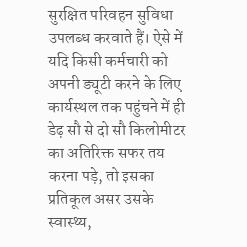सुरक्षित परिवहन सुविधा उपलब्ध करवाते हैं। ऐसे में यदि किसी कर्मचारी को अपनी ड्यूटी करने के लिए कार्यस्थल तक पहुंचने में ही डेढ़ सौ से दो सौ किलोमीटर का अतिरिक्त सफर तय करना पड़े, तो इसका प्रतिकूल असर उसके स्वास्थ्य,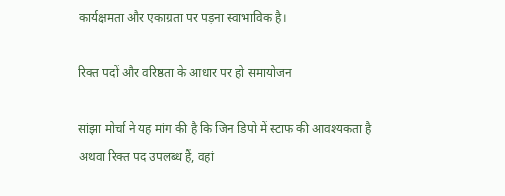कार्यक्षमता और एकाग्रता पर पड़ना स्वाभाविक है।

रिक्त पदों और वरिष्ठता के आधार पर हो समायोजन

सांझा मोर्चा ने यह मांग की है कि जिन डिपो में स्टाफ की आवश्यकता है अथवा रिक्त पद उपलब्ध हैं, वहां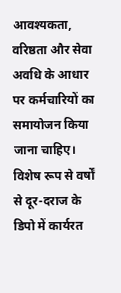आवश्यकता, वरिष्ठता और सेवा अवधि के आधार पर कर्मचारियों का समायोजन किया जाना चाहिए। विशेष रूप से वर्षों से दूर-दराज के डिपो में कार्यरत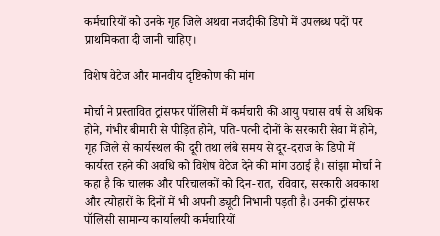कर्मचारियों को उनके गृह जिले अथवा नजदीकी डिपो में उपलब्ध पदों पर प्राथमिकता दी जानी चाहिए।

विशेष वेटेज और मानवीय दृष्टिकोण की मांग

मोर्चा ने प्रस्तावित ट्रांसफर पॉलिसी में कर्मचारी की आयु पचास वर्ष से अधिक होने, गंभीर बीमारी से पीड़ित होने, पति-पत्नी दोनों के सरकारी सेवा में होने, गृह जिले से कार्यस्थल की दूरी तथा लंबे समय से दूर-दराज के डिपो में कार्यरत रहने की अवधि को विशेष वेटेज देने की मांग उठाई है। सांझा मोर्चा ने कहा है कि चालक और परिचालकों को दिन-रात, रविवार, सरकारी अवकाश और त्योहारों के दिनों में भी अपनी ड्यूटी निभानी पड़ती है। उनकी ट्रांसफर पॉलिसी सामान्य कार्यालयी कर्मचारियों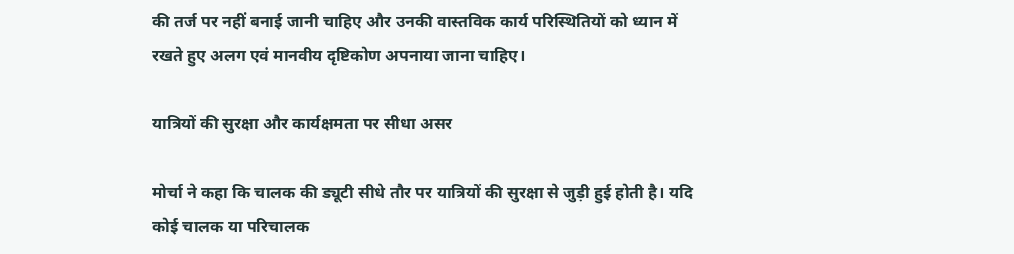की तर्ज पर नहीं बनाई जानी चाहिए और उनकी वास्तविक कार्य परिस्थितियों को ध्यान में रखते हुए अलग एवं मानवीय दृष्टिकोण अपनाया जाना चाहिए।

यात्रियों की सुरक्षा और कार्यक्षमता पर सीधा असर

मोर्चा ने कहा कि चालक की ड्यूटी सीधे तौर पर यात्रियों की सुरक्षा से जुड़ी हुई होती है। यदि कोई चालक या परिचालक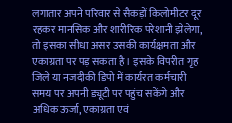लगातार अपने परिवार से सैकड़ों किलोमीटर दूर रहकर मानसिक और शारीरिक परेशानी झेलेगा, तो इसका सीधा असर उसकी कार्यक्षमता और एकाग्रता पर पड़ सकता है। इसके विपरीत गृह जिले या नजदीकी डिपो में कार्यरत कर्मचारी समय पर अपनी ड्यूटी पर पहुंच सकेंगे और अधिक ऊर्जा, एकाग्रता एवं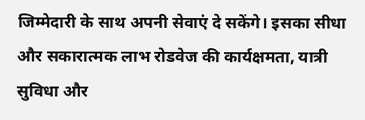जिम्मेदारी के साथ अपनी सेवाएं दे सकेंगे। इसका सीधा और सकारात्मक लाभ रोडवेज की कार्यक्षमता, यात्री सुविधा और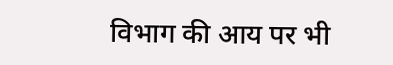विभाग की आय पर भी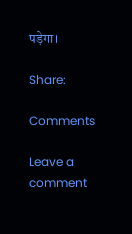पड़ेगा।

Share:

Comments

Leave a comment